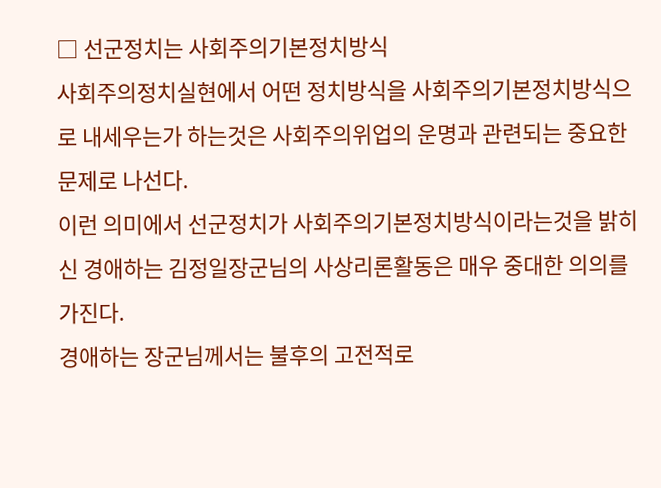□ 선군정치는 사회주의기본정치방식
사회주의정치실현에서 어떤 정치방식을 사회주의기본정치방식으로 내세우는가 하는것은 사회주의위업의 운명과 관련되는 중요한 문제로 나선다.
이런 의미에서 선군정치가 사회주의기본정치방식이라는것을 밝히신 경애하는 김정일장군님의 사상리론활동은 매우 중대한 의의를 가진다.
경애하는 장군님께서는 불후의 고전적로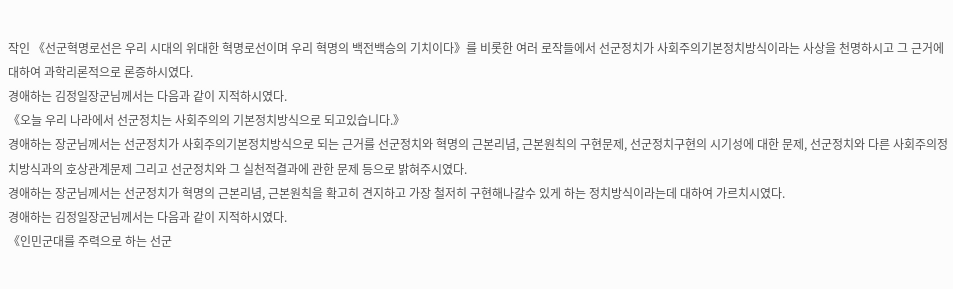작인 《선군혁명로선은 우리 시대의 위대한 혁명로선이며 우리 혁명의 백전백승의 기치이다》를 비롯한 여러 로작들에서 선군정치가 사회주의기본정치방식이라는 사상을 천명하시고 그 근거에 대하여 과학리론적으로 론증하시였다.
경애하는 김정일장군님께서는 다음과 같이 지적하시였다.
《오늘 우리 나라에서 선군정치는 사회주의의 기본정치방식으로 되고있습니다.》
경애하는 장군님께서는 선군정치가 사회주의기본정치방식으로 되는 근거를 선군정치와 혁명의 근본리념, 근본원칙의 구현문제, 선군정치구현의 시기성에 대한 문제, 선군정치와 다른 사회주의정치방식과의 호상관계문제 그리고 선군정치와 그 실천적결과에 관한 문제 등으로 밝혀주시였다.
경애하는 장군님께서는 선군정치가 혁명의 근본리념, 근본원칙을 확고히 견지하고 가장 철저히 구현해나갈수 있게 하는 정치방식이라는데 대하여 가르치시였다.
경애하는 김정일장군님께서는 다음과 같이 지적하시였다.
《인민군대를 주력으로 하는 선군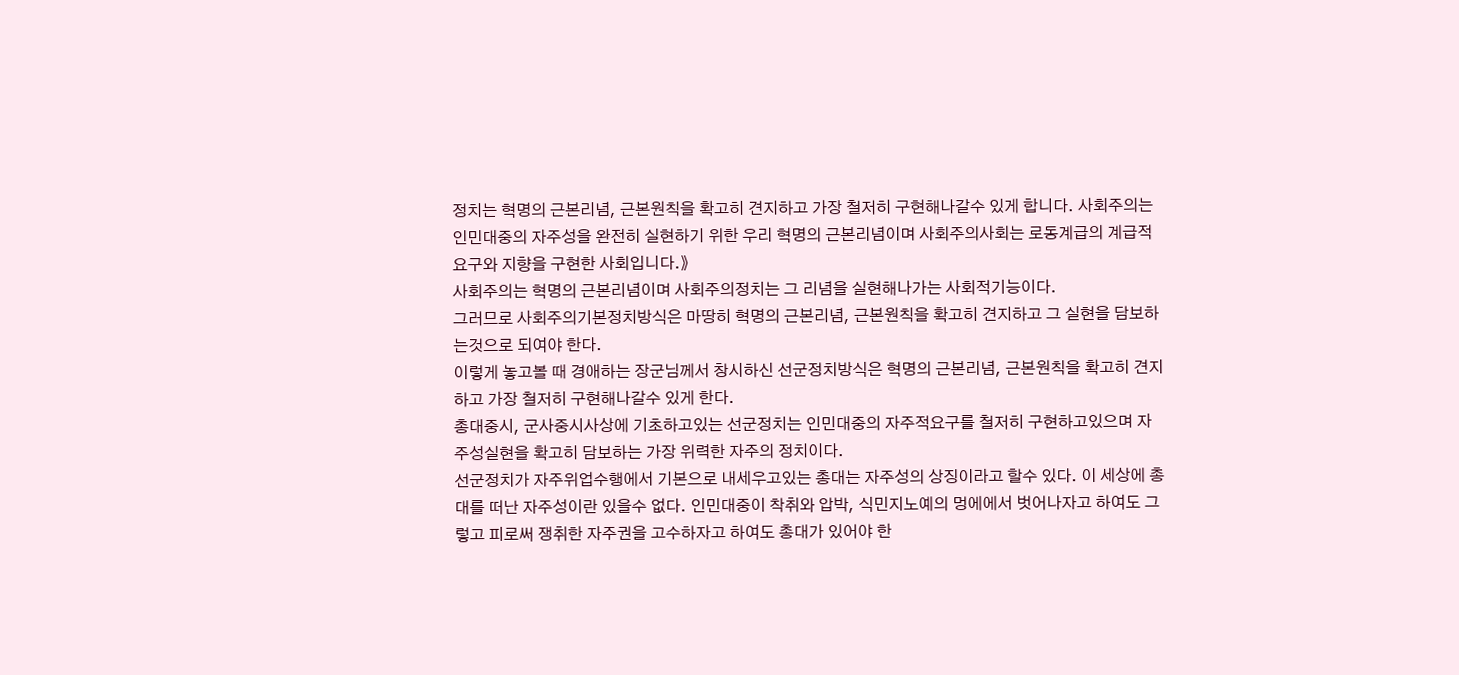정치는 혁명의 근본리념, 근본원칙을 확고히 견지하고 가장 철저히 구현해나갈수 있게 합니다. 사회주의는 인민대중의 자주성을 완전히 실현하기 위한 우리 혁명의 근본리념이며 사회주의사회는 로동계급의 계급적요구와 지향을 구현한 사회입니다.》
사회주의는 혁명의 근본리념이며 사회주의정치는 그 리념을 실현해나가는 사회적기능이다.
그러므로 사회주의기본정치방식은 마땅히 혁명의 근본리념, 근본원칙을 확고히 견지하고 그 실현을 담보하는것으로 되여야 한다.
이렇게 놓고볼 때 경애하는 장군님께서 창시하신 선군정치방식은 혁명의 근본리념, 근본원칙을 확고히 견지하고 가장 철저히 구현해나갈수 있게 한다.
총대중시, 군사중시사상에 기초하고있는 선군정치는 인민대중의 자주적요구를 철저히 구현하고있으며 자주성실현을 확고히 담보하는 가장 위력한 자주의 정치이다.
선군정치가 자주위업수행에서 기본으로 내세우고있는 총대는 자주성의 상징이라고 할수 있다. 이 세상에 총대를 떠난 자주성이란 있을수 없다. 인민대중이 착취와 압박, 식민지노예의 멍에에서 벗어나자고 하여도 그렇고 피로써 쟁취한 자주권을 고수하자고 하여도 총대가 있어야 한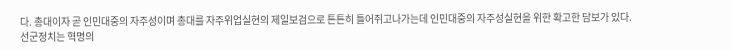다. 총대이자 곧 인민대중의 자주성이며 총대를 자주위업실현의 제일보검으로 튼튼히 틀어쥐고나가는데 인민대중의 자주성실현을 위한 확고한 담보가 있다.
선군정치는 혁명의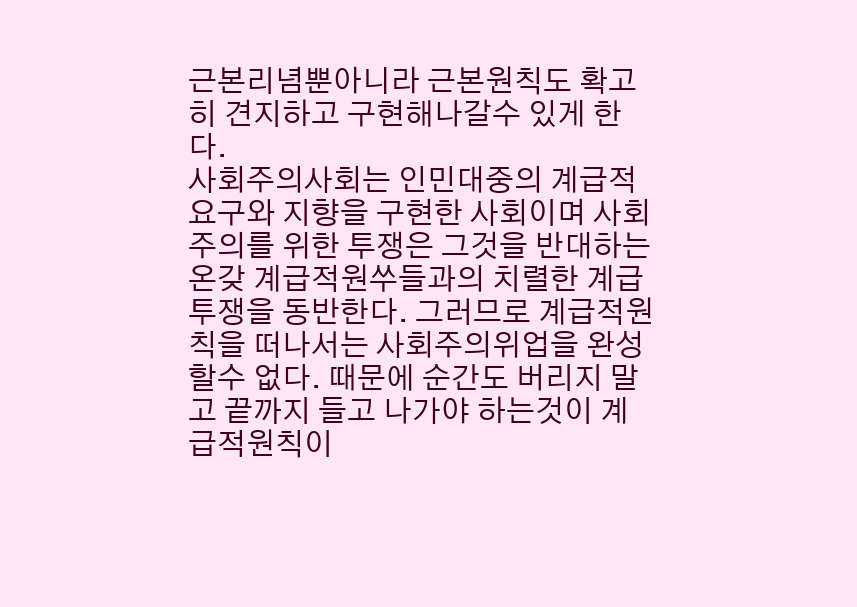근본리념뿐아니라 근본원칙도 확고히 견지하고 구현해나갈수 있게 한다.
사회주의사회는 인민대중의 계급적요구와 지향을 구현한 사회이며 사회주의를 위한 투쟁은 그것을 반대하는 온갖 계급적원쑤들과의 치렬한 계급투쟁을 동반한다. 그러므로 계급적원칙을 떠나서는 사회주의위업을 완성할수 없다. 때문에 순간도 버리지 말고 끝까지 들고 나가야 하는것이 계급적원칙이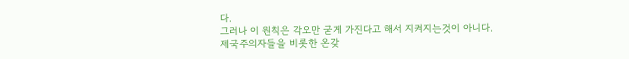다.
그러나 이 원칙은 각오만 굳게 가진다고 해서 지켜지는것이 아니다. 제국주의자들을 비롯한 온갖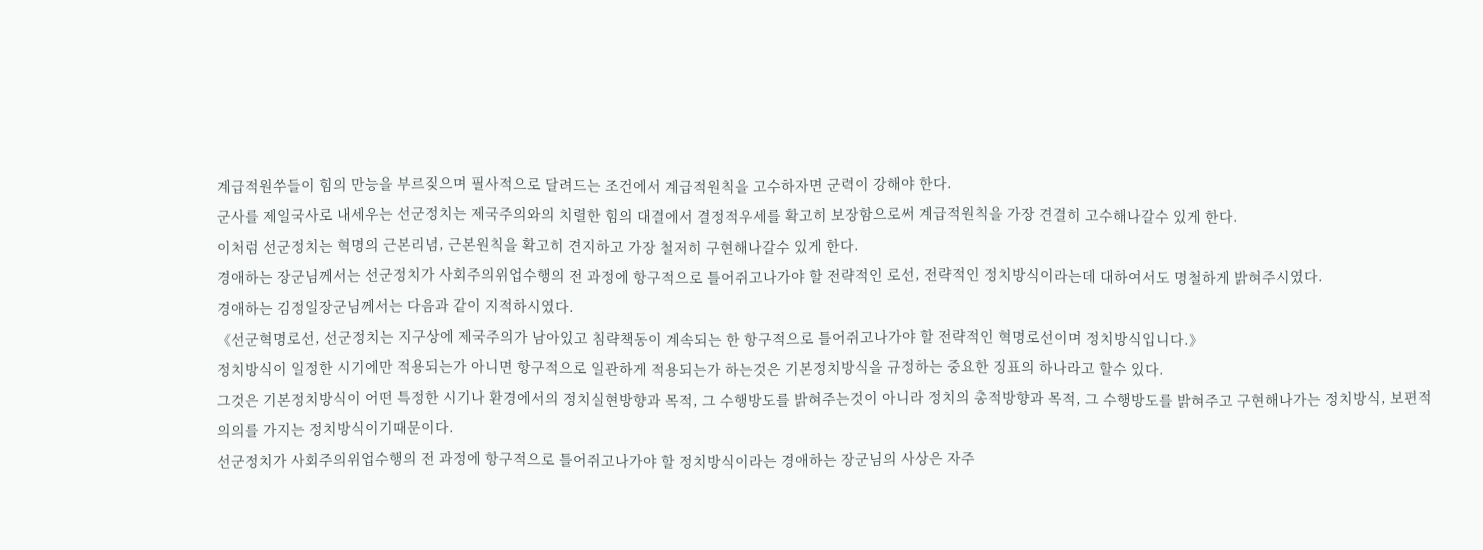계급적원쑤들이 힘의 만능을 부르짖으며 필사적으로 달려드는 조건에서 계급적원칙을 고수하자면 군력이 강해야 한다.
군사를 제일국사로 내세우는 선군정치는 제국주의와의 치렬한 힘의 대결에서 결정적우세를 확고히 보장함으로써 계급적원칙을 가장 견결히 고수해나갈수 있게 한다.
이처럼 선군정치는 혁명의 근본리념, 근본원칙을 확고히 견지하고 가장 철저히 구현해나갈수 있게 한다.
경애하는 장군님께서는 선군정치가 사회주의위업수행의 전 과정에 항구적으로 틀어쥐고나가야 할 전략적인 로선, 전략적인 정치방식이라는데 대하여서도 명철하게 밝혀주시였다.
경애하는 김정일장군님께서는 다음과 같이 지적하시였다.
《선군혁명로선, 선군정치는 지구상에 제국주의가 남아있고 침략책동이 계속되는 한 항구적으로 틀어쥐고나가야 할 전략적인 혁명로선이며 정치방식입니다.》
정치방식이 일정한 시기에만 적용되는가 아니면 항구적으로 일관하게 적용되는가 하는것은 기본정치방식을 규정하는 중요한 징표의 하나라고 할수 있다.
그것은 기본정치방식이 어떤 특정한 시기나 환경에서의 정치실현방향과 목적, 그 수행방도를 밝혀주는것이 아니라 정치의 총적방향과 목적, 그 수행방도를 밝혀주고 구현해나가는 정치방식, 보편적의의를 가지는 정치방식이기때문이다.
선군정치가 사회주의위업수행의 전 과정에 항구적으로 틀어쥐고나가야 할 정치방식이라는 경애하는 장군님의 사상은 자주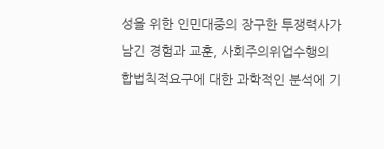성을 위한 인민대중의 장구한 투쟁력사가 남긴 경험과 교훈, 사회주의위업수행의 합법칙적요구에 대한 과학적인 분석에 기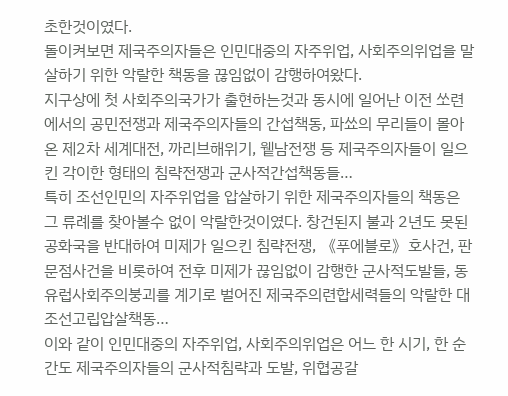초한것이였다.
돌이켜보면 제국주의자들은 인민대중의 자주위업, 사회주의위업을 말살하기 위한 악랄한 책동을 끊임없이 감행하여왔다.
지구상에 첫 사회주의국가가 출현하는것과 동시에 일어난 이전 쏘련에서의 공민전쟁과 제국주의자들의 간섭책동, 파쑈의 무리들이 몰아온 제2차 세계대전, 까리브해위기, 윁남전쟁 등 제국주의자들이 일으킨 각이한 형태의 침략전쟁과 군사적간섭책동들…
특히 조선인민의 자주위업을 압살하기 위한 제국주의자들의 책동은 그 류례를 찾아볼수 없이 악랄한것이였다. 창건된지 불과 2년도 못된 공화국을 반대하여 미제가 일으킨 침략전쟁, 《푸에블로》호사건, 판문점사건을 비롯하여 전후 미제가 끊임없이 감행한 군사적도발들, 동유럽사회주의붕괴를 계기로 벌어진 제국주의련합세력들의 악랄한 대조선고립압살책동…
이와 같이 인민대중의 자주위업, 사회주의위업은 어느 한 시기, 한 순간도 제국주의자들의 군사적침략과 도발, 위협공갈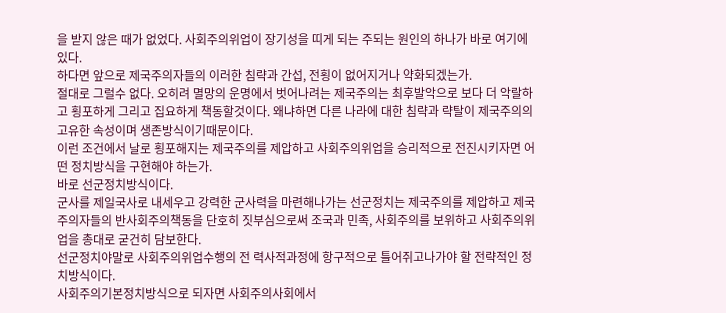을 받지 않은 때가 없었다. 사회주의위업이 장기성을 띠게 되는 주되는 원인의 하나가 바로 여기에 있다.
하다면 앞으로 제국주의자들의 이러한 침략과 간섭, 전횡이 없어지거나 약화되겠는가.
절대로 그럴수 없다. 오히려 멸망의 운명에서 벗어나려는 제국주의는 최후발악으로 보다 더 악랄하고 횡포하게 그리고 집요하게 책동할것이다. 왜냐하면 다른 나라에 대한 침략과 략탈이 제국주의의 고유한 속성이며 생존방식이기때문이다.
이런 조건에서 날로 횡포해지는 제국주의를 제압하고 사회주의위업을 승리적으로 전진시키자면 어떤 정치방식을 구현해야 하는가.
바로 선군정치방식이다.
군사를 제일국사로 내세우고 강력한 군사력을 마련해나가는 선군정치는 제국주의를 제압하고 제국주의자들의 반사회주의책동을 단호히 짓부심으로써 조국과 민족, 사회주의를 보위하고 사회주의위업을 총대로 굳건히 담보한다.
선군정치야말로 사회주의위업수행의 전 력사적과정에 항구적으로 틀어쥐고나가야 할 전략적인 정치방식이다.
사회주의기본정치방식으로 되자면 사회주의사회에서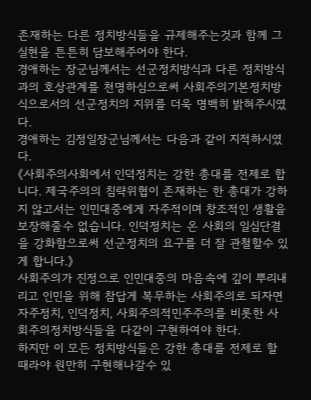존재하는 다른 정치방식들을 규제해주는것과 함께 그 실현을 튼튼히 담보해주어야 한다.
경애하는 장군님께서는 선군정치방식과 다른 정치방식과의 호상관계를 천명하심으로써 사회주의기본정치방식으로서의 선군정치의 지위를 더욱 명백히 밝혀주시였다.
경애하는 김정일장군님께서는 다음과 같이 지적하시였다.
《사회주의사회에서 인덕정치는 강한 총대를 전제로 합니다. 제국주의의 침략위협이 존재하는 한 총대가 강하지 않고서는 인민대중에게 자주적이며 창조적인 생활을 보장해줄수 없습니다. 인덕정치는 온 사회의 일심단결을 강화함으로써 선군정치의 요구를 더 잘 관철할수 있게 합니다.》
사회주의가 진정으로 인민대중의 마음속에 깊이 뿌리내리고 인민을 위해 참답게 복무하는 사회주의로 되자면 자주정치, 인덕정치, 사회주의적민주주의를 비롯한 사회주의정치방식들을 다같이 구현하여야 한다.
하지만 이 모든 정치방식들은 강한 총대를 전제로 할 때라야 원만히 구현해나갈수 있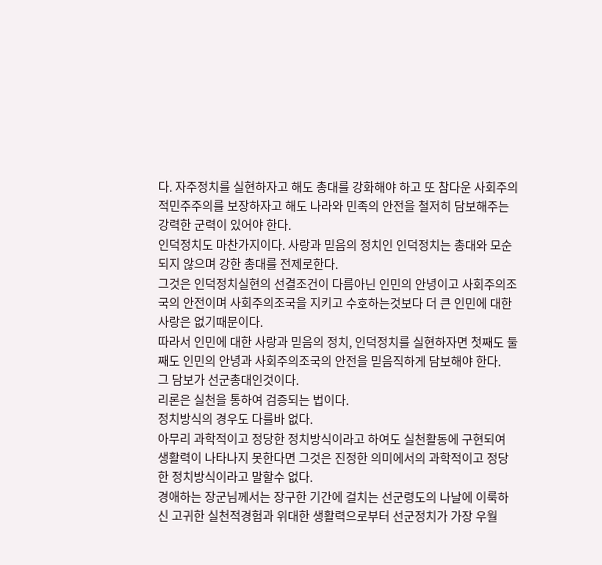다. 자주정치를 실현하자고 해도 총대를 강화해야 하고 또 참다운 사회주의적민주주의를 보장하자고 해도 나라와 민족의 안전을 철저히 담보해주는 강력한 군력이 있어야 한다.
인덕정치도 마찬가지이다. 사랑과 믿음의 정치인 인덕정치는 총대와 모순되지 않으며 강한 총대를 전제로한다.
그것은 인덕정치실현의 선결조건이 다름아닌 인민의 안녕이고 사회주의조국의 안전이며 사회주의조국을 지키고 수호하는것보다 더 큰 인민에 대한 사랑은 없기때문이다.
따라서 인민에 대한 사랑과 믿음의 정치, 인덕정치를 실현하자면 첫째도 둘째도 인민의 안녕과 사회주의조국의 안전을 믿음직하게 담보해야 한다.
그 담보가 선군총대인것이다.
리론은 실천을 통하여 검증되는 법이다.
정치방식의 경우도 다를바 없다.
아무리 과학적이고 정당한 정치방식이라고 하여도 실천활동에 구현되여 생활력이 나타나지 못한다면 그것은 진정한 의미에서의 과학적이고 정당한 정치방식이라고 말할수 없다.
경애하는 장군님께서는 장구한 기간에 걸치는 선군령도의 나날에 이룩하신 고귀한 실천적경험과 위대한 생활력으로부터 선군정치가 가장 우월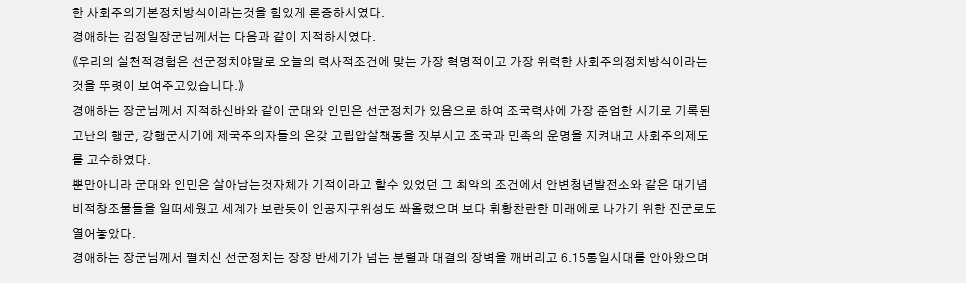한 사회주의기본정치방식이라는것을 힘있게 론증하시였다.
경애하는 김정일장군님께서는 다음과 같이 지적하시였다.
《우리의 실천적경험은 선군정치야말로 오늘의 력사적조건에 맞는 가장 혁명적이고 가장 위력한 사회주의정치방식이라는것을 뚜렷이 보여주고있습니다.》
경애하는 장군님께서 지적하신바와 같이 군대와 인민은 선군정치가 있음으로 하여 조국력사에 가장 준엄한 시기로 기록된 고난의 행군, 강행군시기에 제국주의자들의 온갖 고립압살책동을 짓부시고 조국과 민족의 운명을 지켜내고 사회주의제도를 고수하였다.
뿐만아니라 군대와 인민은 살아남는것자체가 기적이라고 할수 있었던 그 최악의 조건에서 안변청년발전소와 같은 대기념비적창조물들을 일떠세웠고 세계가 보란듯이 인공지구위성도 쏴올렸으며 보다 휘황찬란한 미래에로 나가기 위한 진군로도 열어놓았다.
경애하는 장군님께서 펼치신 선군정치는 장장 반세기가 넘는 분렬과 대결의 장벽을 깨버리고 6.15통일시대를 안아왔으며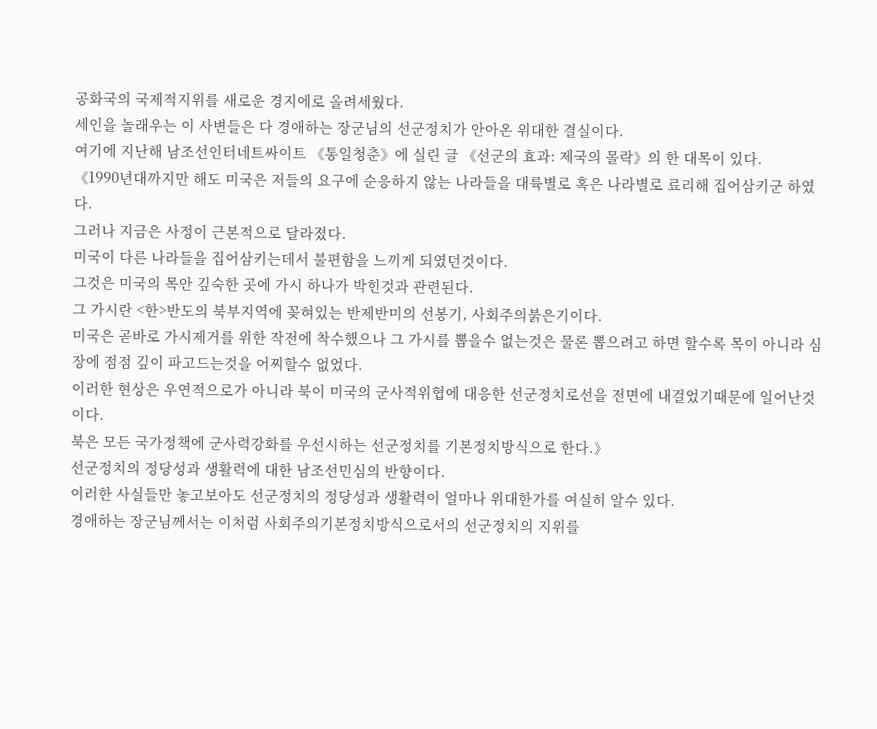공화국의 국제적지위를 새로운 경지에로 올려세웠다.
세인을 놀래우는 이 사변들은 다 경애하는 장군님의 선군정치가 안아온 위대한 결실이다.
여기에 지난해 남조선인터네트싸이트 《통일청춘》에 실린 글 《선군의 효과: 제국의 몰락》의 한 대목이 있다.
《1990년대까지만 해도 미국은 저들의 요구에 순응하지 않는 나라들을 대륙별로 혹은 나라별로 료리해 집어삼키군 하였다.
그러나 지금은 사정이 근본적으로 달라졌다.
미국이 다른 나라들을 집어삼키는데서 불편함을 느끼게 되였던것이다.
그것은 미국의 목안 깊숙한 곳에 가시 하나가 박힌것과 관련된다.
그 가시란 <한>반도의 북부지역에 꽂혀있는 반제반미의 선봉기, 사회주의붉은기이다.
미국은 곧바로 가시제거를 위한 작전에 착수했으나 그 가시를 뽑을수 없는것은 물론 뽑으려고 하면 할수록 목이 아니라 심장에 점점 깊이 파고드는것을 어찌할수 없었다.
이러한 현상은 우연적으로가 아니라 북이 미국의 군사적위협에 대응한 선군정치로선을 전면에 내걸었기때문에 일어난것이다.
북은 모든 국가정책에 군사력강화를 우선시하는 선군정치를 기본정치방식으로 한다.》
선군정치의 정당성과 생활력에 대한 남조선민심의 반향이다.
이러한 사실들만 놓고보아도 선군정치의 정당성과 생활력이 얼마나 위대한가를 여실히 알수 있다.
경애하는 장군님께서는 이처럼 사회주의기본정치방식으로서의 선군정치의 지위를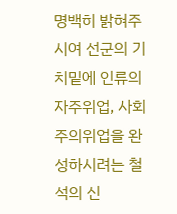명백히 밝혀주시여 선군의 기치밑에 인류의 자주위업, 사회주의위업을 완성하시려는 철석의 신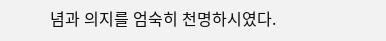념과 의지를 엄숙히 천명하시였다.